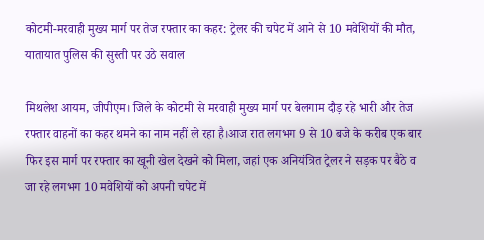कोटमी-मरवाही मुख्य मार्ग पर तेज रफ्तार का कहर: ट्रेलर की चपेट में आने से 10 मवेशियों की मौत, यातायात पुलिस की सुस्ती पर उठे सवाल

मिथलेश आयम, जीपीएम। जिले के कोटमी से मरवाही मुख्य मार्ग पर बेलगाम दौड़ रहे भारी और तेज रफ्तार वाहनों का कहर थमने का नाम नहीं ले रहा है।आज रात लगभग 9 से 10 बजे के करीब एक बार फिर इस मार्ग पर रफ्तार का खूनी खेल देखने को मिला, जहां एक अनियंत्रित ट्रेलर ने सड़क पर बैठे व जा रहे लगभग 10 मवेशियों को अपनी चपेट में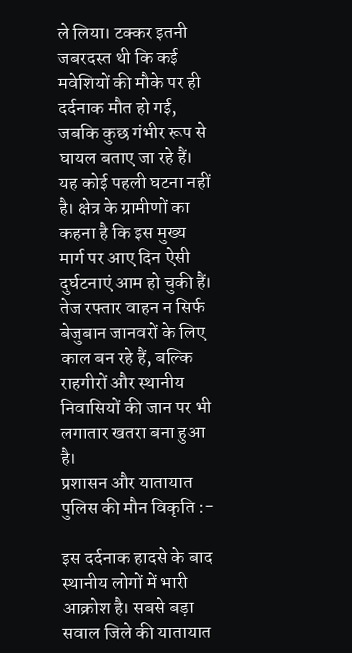ले लिया। टक्कर इतनी जबरदस्त थी कि कई मवेशियों की मौके पर ही दर्दनाक मौत हो गई, जबकि कुछ गंभीर रूप से घायल बताए जा रहे हैं। यह कोई पहली घटना नहीं है। क्षेत्र के ग्रामीणों का कहना है कि इस मुख्य मार्ग पर आए दिन ऐसी दुर्घटनाएं आम हो चुकी हैं। तेज रफ्तार वाहन न सिर्फ बेजुबान जानवरों के लिए काल बन रहे हैं, बल्कि राहगीरों और स्थानीय निवासियों की जान पर भी लगातार खतरा बना हुआ है।
प्रशासन और यातायात पुलिस की मौन विकृति :-

इस दर्दनाक हादसे के बाद स्थानीय लोगों में भारी आक्रोश है। सबसे बड़ा सवाल जिले की यातायात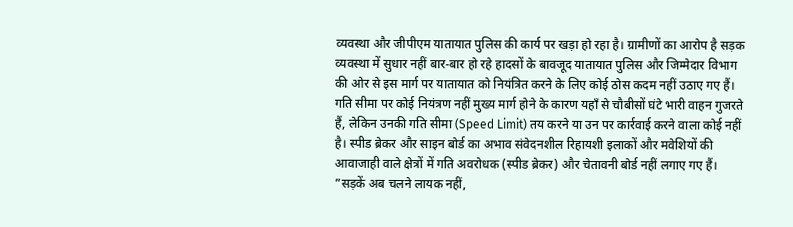व्यवस्था और जीपीएम यातायात पुलिस की कार्य पर खड़ा हो रहा है। ग्रामीणों का आरोप है सड़क व्यवस्था में सुधार नहीं बार-बार हो रहे हादसों के बावजूद यातायात पुलिस और जिम्मेदार विभाग की ओर से इस मार्ग पर यातायात को नियंत्रित करने के लिए कोई ठोस कदम नहीं उठाए गए हैं। गति सीमा पर कोई नियंत्रण नहीं मुख्य मार्ग होने के कारण यहाँ से चौबीसों घंटे भारी वाहन गुजरते हैं, लेकिन उनकी गति सीमा (Speed Limit) तय करने या उन पर कार्रवाई करने वाला कोई नहीं है। स्पीड ब्रेकर और साइन बोर्ड का अभाव संवेदनशील रिहायशी इलाकों और मवेशियों की आवाजाही वाले क्षेत्रों में गति अवरोधक (स्पीड ब्रेकर) और चेतावनी बोर्ड नहीं लगाए गए हैं। ”सड़कें अब चलने लायक नहीं,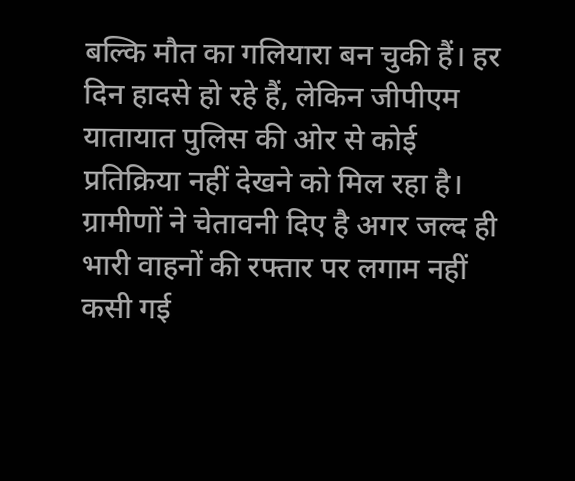बल्कि मौत का गलियारा बन चुकी हैं। हर दिन हादसे हो रहे हैं, लेकिन जीपीएम यातायात पुलिस की ओर से कोई प्रतिक्रिया नहीं देखने को मिल रहा है। ग्रामीणों ने चेतावनी दिए है अगर जल्द ही भारी वाहनों की रफ्तार पर लगाम नहीं कसी गई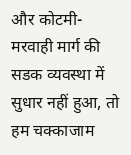और कोटमी-मरवाही मार्ग की सडक व्यवस्था में सुधार नहीं हुआ, तो हम चक्काजाम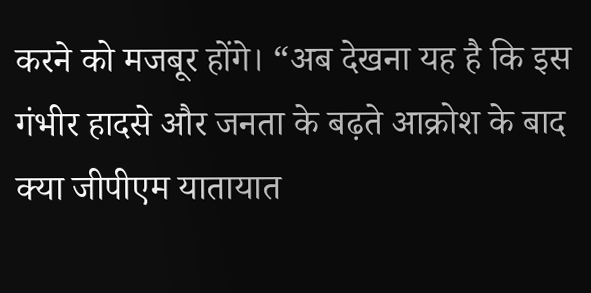करने को मजबूर होंगे। “अब देखना यह है कि इस गंभीर हादसे और जनता के बढ़ते आक्रोश के बाद क्या जीपीएम यातायात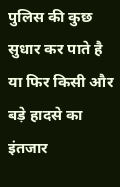पुलिस की कुछ सुधार कर पाते है या फिर किसी और बड़े हादसे का इंतजार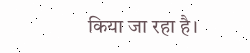किया जा रहा है।